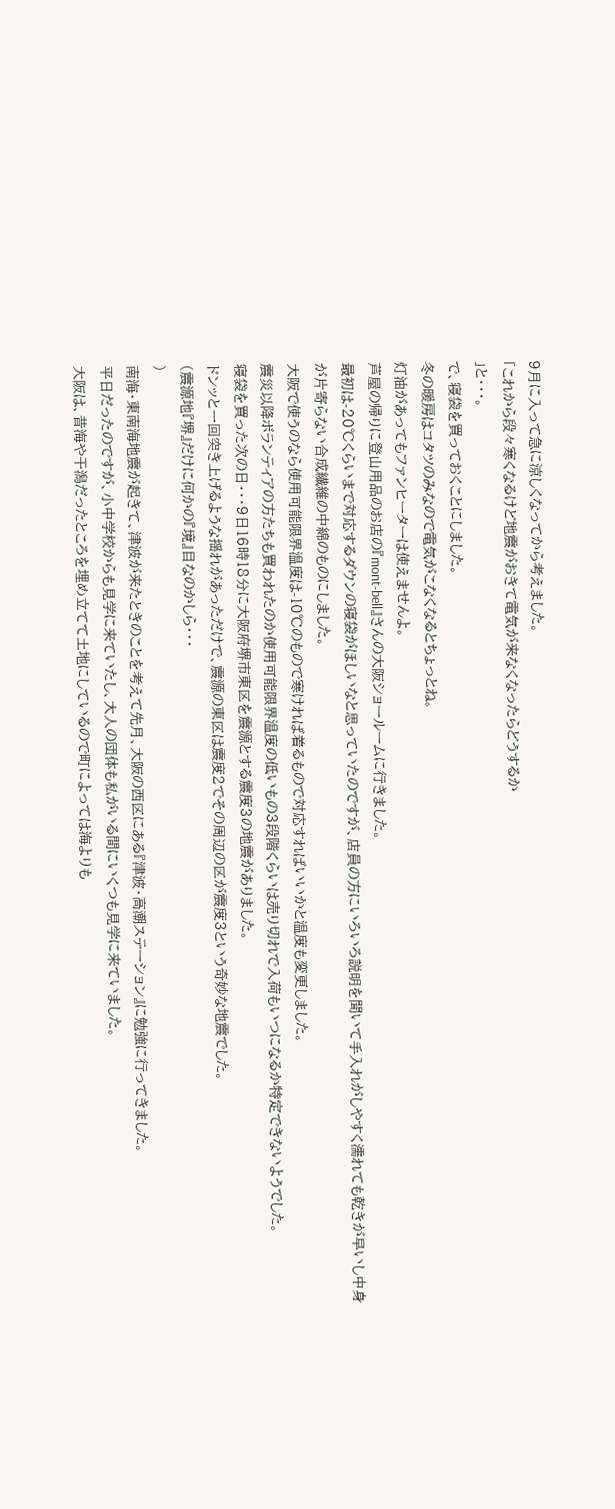9月に入って急に涼しくなってから考えました。
「これから段々寒くなるけど地震がおきて電気が来なくなったらどうするか
」と・・・。
で、寝袋を買っておくことにしました。
冬の暖房はコタツのみなので電気がこなくなるとちょっとね。
灯油があってもファンヒーターは使えませんよ。
芦屋の帰りに登山用品のお店の『mont-bell』さんの大阪ショールームに行きました。
最初は-20℃くらいまで対応するダウンの寝袋がほしいなと思っていたのですが、店員の方にいろいろ説明を聞いて手入れがしやすく濡れても乾きが早いし中身が片寄らない合成繊維の中綿のものにしました。
大阪で使うのなら使用可能限界温度は-10℃のもので寒ければ着るもので対応すればいいかと温度も変更しました。
震災以降ボランティアの方たちも買われたのか使用可能限界温度の低いもの3段階くらいは売り切れで入荷もいつになるか特定できないようでした。
寝袋を買った次の日・・・9日16時18分に大阪府堺市東区を震源とする震度3の地震がありました。
ドンッと一回突き上げるような揺れがあっただけで、震源の東区は震度2でその周辺の区が震度3という奇妙な地震でした。
(震源地『堺』だけに何かの『境』目なのかしら・・・
)
南海・東南海地震が起きて、津波が来たときのことを考えて先月、大阪の西区にある『津波・高潮ステーション』に勉強に行ってきました。
平日だったのですが、小中学校からも見学に来ていたし、大人の団体も私がいる間にいくつも見学に来ていました。
大阪は、昔海や干潟だったところを埋め立てて土地にしているので町によっては海よりも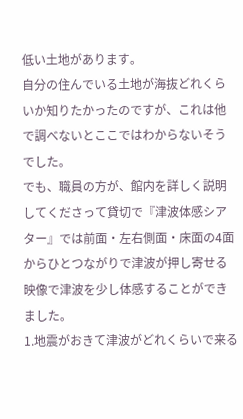低い土地があります。
自分の住んでいる土地が海抜どれくらいか知りたかったのですが、これは他で調べないとここではわからないそうでした。
でも、職員の方が、館内を詳しく説明してくださって貸切で『津波体感シアター』では前面・左右側面・床面の4面からひとつながりで津波が押し寄せる映像で津波を少し体感することができました。
1.地震がおきて津波がどれくらいで来る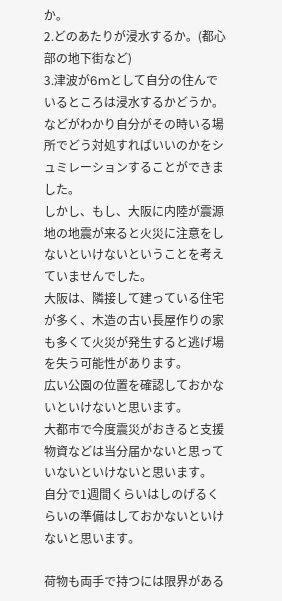か。
2.どのあたりが浸水するか。(都心部の地下街など)
3.津波が6mとして自分の住んでいるところは浸水するかどうか。
などがわかり自分がその時いる場所でどう対処すればいいのかをシュミレーションすることができました。
しかし、もし、大阪に内陸が震源地の地震が来ると火災に注意をしないといけないということを考えていませんでした。
大阪は、隣接して建っている住宅が多く、木造の古い長屋作りの家も多くて火災が発生すると逃げ場を失う可能性があります。
広い公園の位置を確認しておかないといけないと思います。
大都市で今度震災がおきると支援物資などは当分届かないと思っていないといけないと思います。
自分で1週間くらいはしのげるくらいの準備はしておかないといけないと思います。

荷物も両手で持つには限界がある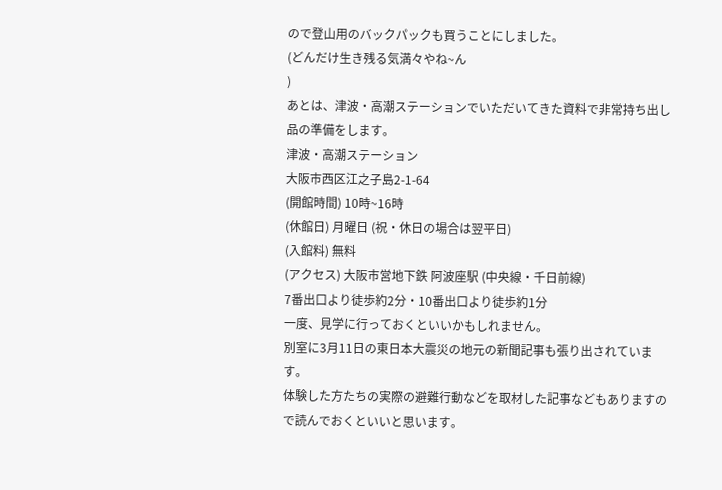ので登山用のバックパックも買うことにしました。
(どんだけ生き残る気満々やね~ん
)
あとは、津波・高潮ステーションでいただいてきた資料で非常持ち出し品の準備をします。
津波・高潮ステーション
大阪市西区江之子島2-1-64
(開館時間) 10時~16時
(休館日) 月曜日 (祝・休日の場合は翌平日)
(入館料) 無料
(アクセス) 大阪市営地下鉄 阿波座駅 (中央線・千日前線)
7番出口より徒歩約2分・10番出口より徒歩約1分
一度、見学に行っておくといいかもしれません。
別室に3月11日の東日本大震災の地元の新聞記事も張り出されています。
体験した方たちの実際の避難行動などを取材した記事などもありますので読んでおくといいと思います。